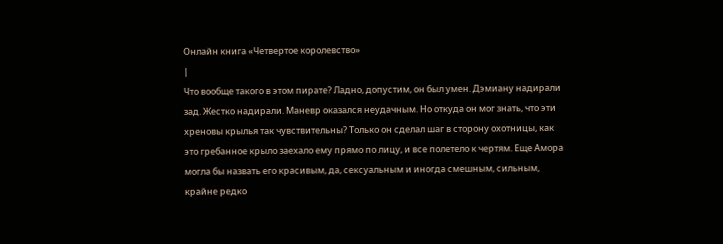Онлайн книга «Четвертое королевство»
|
Что вообще такого в этом пирате? Ладно, допустим, он был умен. Дэмиану надирали зад. Жестко надирали. Маневр оказался неудачным. Но откуда он мог знать, что эти хреновы крылья так чувствительны? Только он сделал шаг в сторону охотницы, как это гребанное крыло заехало ему прямо по лицу, и все полетело к чертям. Еще Амора могла бы назвать его красивым, да, сексуальным и иногда смешным, сильным, крайне редко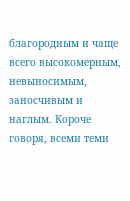благородным и чаще всего высокомерным, невыносимым, заносчивым и наглым. Короче говоря, всеми теми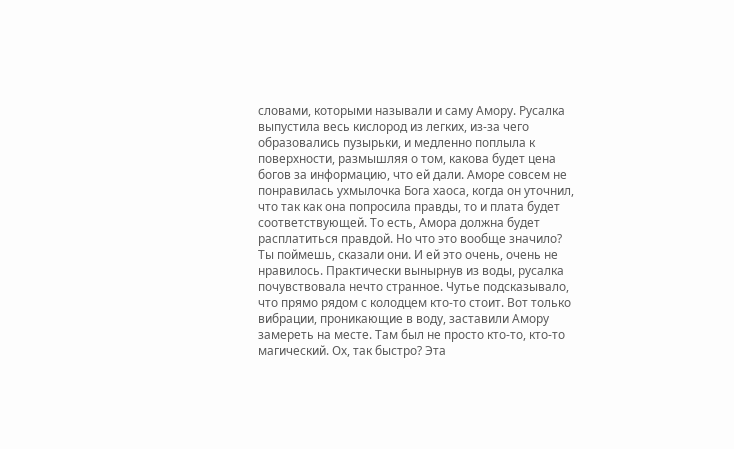словами, которыми называли и саму Амору. Русалка выпустила весь кислород из легких, из-за чего образовались пузырьки, и медленно поплыла к поверхности, размышляя о том, какова будет цена богов за информацию, что ей дали. Аморе совсем не понравилась ухмылочка Бога хаоса, когда он уточнил, что так как она попросила правды, то и плата будет соответствующей. То есть, Амора должна будет расплатиться правдой. Но что это вообще значило? Ты поймешь, сказали они. И ей это очень, очень не нравилось. Практически вынырнув из воды, русалка почувствовала нечто странное. Чутье подсказывало, что прямо рядом с колодцем кто-то стоит. Вот только вибрации, проникающие в воду, заставили Амору замереть на месте. Там был не просто кто-то, кто-то магический. Ох, так быстро? Эта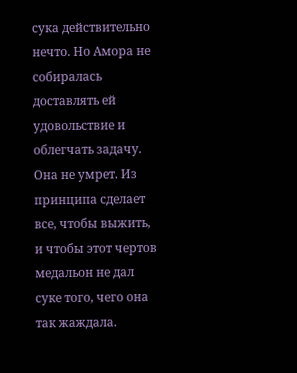сука действительно нечто. Но Амора не собиралась доставлять ей удовольствие и облегчать задачу. Она не умрет. Из принципа сделает все, чтобы выжить, и чтобы этот чертов медальон не дал суке того, чего она так жаждала.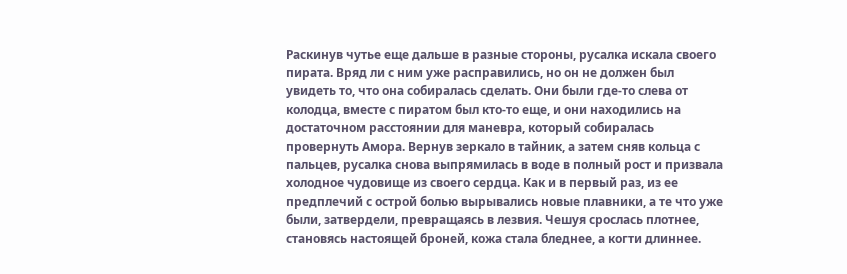Раскинув чутье еще дальше в разные стороны, русалка искала своего пирата. Вряд ли с ним уже расправились, но он не должен был увидеть то, что она собиралась сделать. Они были где-то слева от колодца, вместе с пиратом был кто-то еще, и они находились на достаточном расстоянии для маневра, который собиралась провернуть Амора. Вернув зеркало в тайник, а затем сняв кольца с пальцев, русалка снова выпрямилась в воде в полный рост и призвала холодное чудовище из своего сердца. Как и в первый раз, из ее предплечий с острой болью вырывались новые плавники, а те что уже были, затвердели, превращаясь в лезвия. Чешуя срослась плотнее, становясь настоящей броней, кожа стала бледнее, а когти длиннее.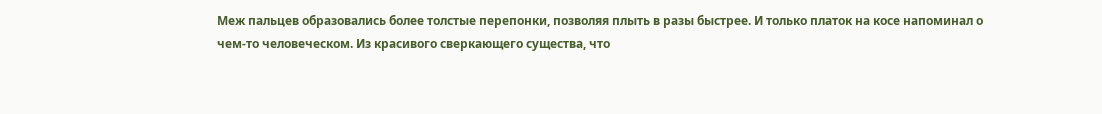Меж пальцев образовались более толстые перепонки, позволяя плыть в разы быстрее. И только платок на косе напоминал о чем-то человеческом. Из красивого сверкающего существа, что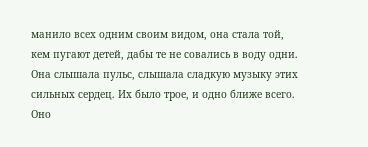манило всех одним своим видом, она стала той, кем пугают детей, дабы те не совались в воду одни. Она слышала пульс, слышала сладкую музыку этих сильных сердец. Их было трое, и одно ближе всего. Оно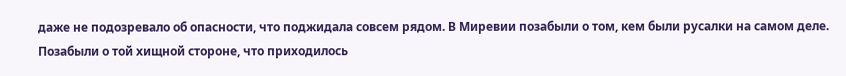даже не подозревало об опасности, что поджидала совсем рядом. В Миревии позабыли о том, кем были русалки на самом деле. Позабыли о той хищной стороне, что приходилось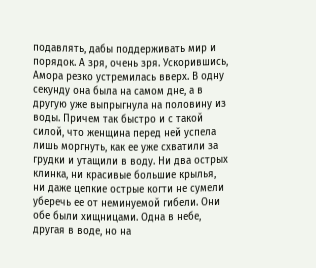подавлять, дабы поддерживать мир и порядок. А зря, очень зря. Ускорившись, Амора резко устремилась вверх. В одну секунду она была на самом дне, а в другую уже выпрыгнула на половину из воды. Причем так быстро и с такой силой, что женщина перед ней успела лишь моргнуть, как ее уже схватили за грудки и утащили в воду. Ни два острых клинка, ни красивые большие крылья, ни даже цепкие острые когти не сумели уберечь ее от неминуемой гибели. Они обе были хищницами. Одна в небе, другая в воде, но на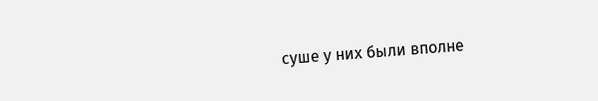суше у них были вполне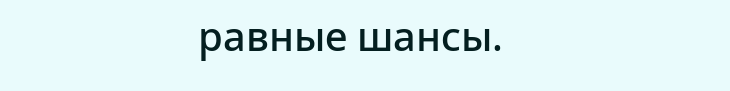равные шансы.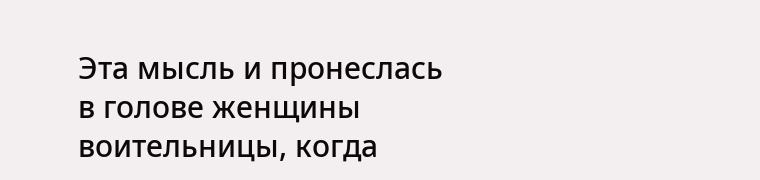Эта мысль и пронеслась в голове женщины воительницы, когда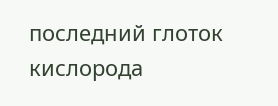последний глоток кислорода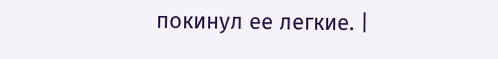покинул ее легкие. |